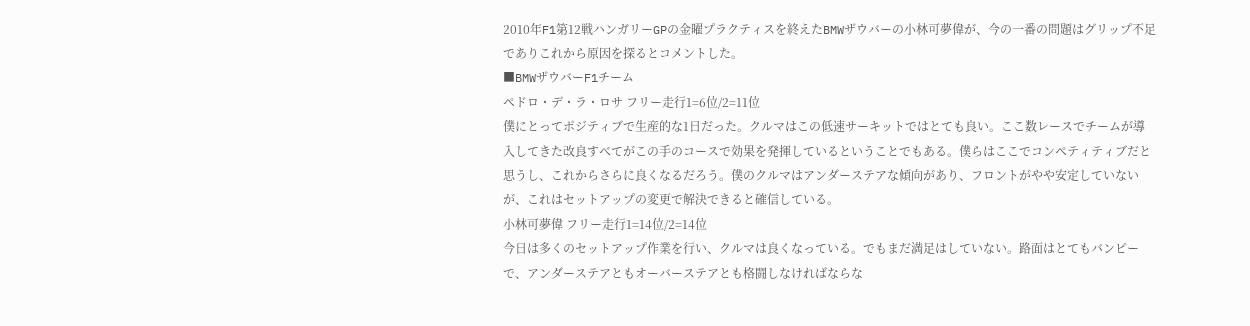2010年F1第12戦ハンガリーGPの金曜プラクティスを終えたBMWザウバーの小林可夢偉が、今の一番の問題はグリップ不足でありこれから原因を探るとコメントした。
■BMWザウバーF1チーム
ペドロ・デ・ラ・ロサ フリー走行1=6位/2=11位
僕にとってポジティブで生産的な1日だった。クルマはこの低速サーキットではとても良い。ここ数レースでチームが導入してきた改良すべてがこの手のコースで効果を発揮しているということでもある。僕らはここでコンペティティブだと思うし、これからさらに良くなるだろう。僕のクルマはアンダーステアな傾向があり、フロントがやや安定していないが、これはセットアップの変更で解決できると確信している。
小林可夢偉 フリー走行1=14位/2=14位
今日は多くのセットアップ作業を行い、クルマは良くなっている。でもまだ満足はしていない。路面はとてもバンピーで、アンダーステアともオーバーステアとも格闘しなければならな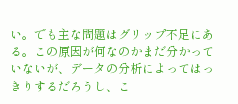い。でも主な問題はグリップ不足にある。この原因が何なのかまだ分かっていないが、データの分析によってはっきりするだろうし、こ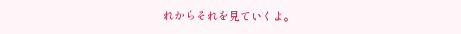れからそれを見ていくよ。